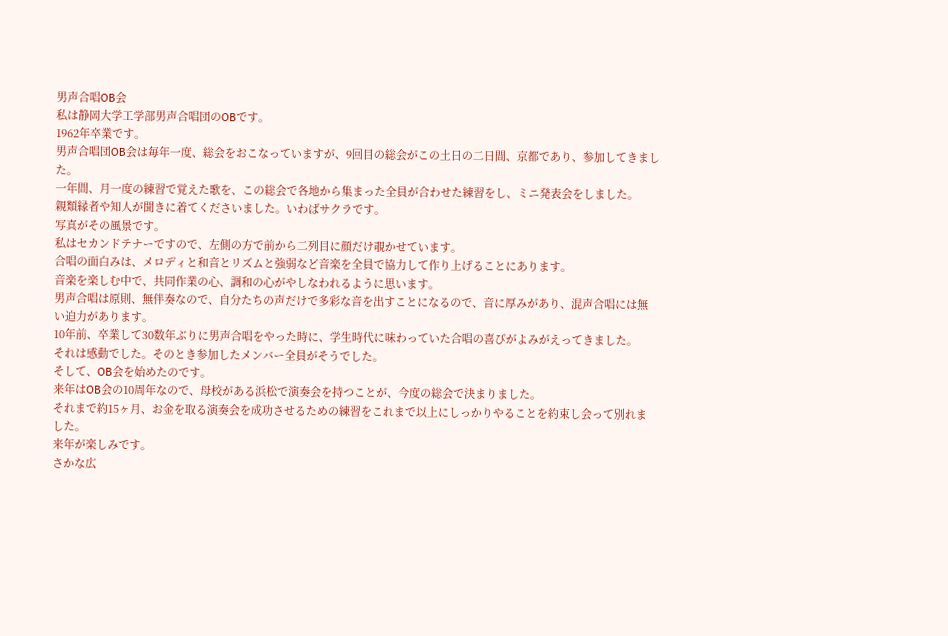男声合唱OB会
私は静岡大学工学部男声合唱団のOBです。
1962年卒業です。
男声合唱団OB会は毎年一度、総会をおこなっていますが、9回目の総会がこの土日の二日間、京都であり、参加してきました。
一年間、月一度の練習で覚えた歌を、この総会で各地から集まった全員が合わせた練習をし、ミニ発表会をしました。
親類縁者や知人が聞きに着てくださいました。いわばサクラです。
写真がその風景です。
私はセカンドテナーですので、左側の方で前から二列目に顔だけ覗かせています。
合唱の面白みは、メロディと和音とリズムと強弱など音楽を全員で協力して作り上げることにあります。
音楽を楽しむ中で、共同作業の心、調和の心がやしなわれるように思います。
男声合唱は原則、無伴奏なので、自分たちの声だけで多彩な音を出すことになるので、音に厚みがあり、混声合唱には無い迫力があります。
10年前、卒業して30数年ぶりに男声合唱をやった時に、学生時代に味わっていた合唱の喜びがよみがえってきました。
それは感動でした。そのとき参加したメンバー全員がそうでした。
そして、OB会を始めたのです。
来年はOB会の10周年なので、母校がある浜松で演奏会を持つことが、今度の総会で決まりました。
それまで約15ヶ月、お金を取る演奏会を成功させるための練習をこれまで以上にしっかりやることを約束し会って別れました。
来年が楽しみです。
さかな広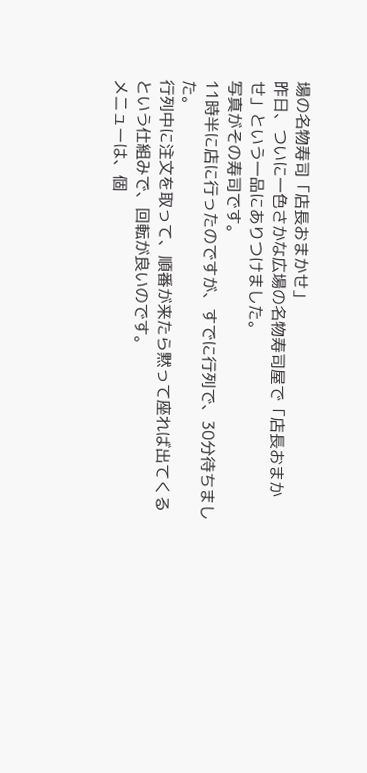場の名物寿司「店長おまかせ」
昨日、ついに一色さかな広場の名物寿司屋で「店長おまかせ」という一品にありつけました。
写真がその寿司です。
11時半に店に行ったのですが、すでに行列で、30分待ちました。
行列中に注文を取って、順番が来たら黙って座れば出てくるという仕組みで、回転が良いのです。
メニューは、個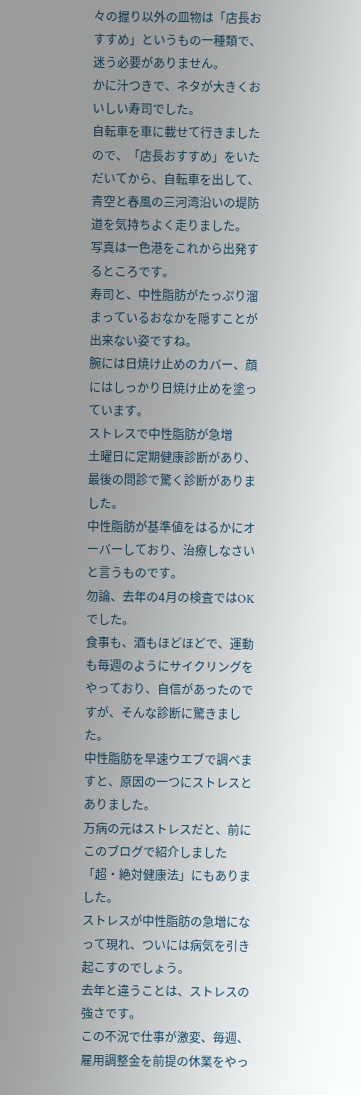々の握り以外の皿物は「店長おすすめ」というもの一種類で、迷う必要がありません。
かに汁つきで、ネタが大きくおいしい寿司でした。
自転車を車に載せて行きましたので、「店長おすすめ」をいただいてから、自転車を出して、青空と春風の三河湾沿いの堤防道を気持ちよく走りました。
写真は一色港をこれから出発するところです。
寿司と、中性脂肪がたっぷり溜まっているおなかを隠すことが出来ない姿ですね。
腕には日焼け止めのカバー、顔にはしっかり日焼け止めを塗っています。
ストレスで中性脂肪が急増
土曜日に定期健康診断があり、最後の問診で驚く診断がありました。
中性脂肪が基準値をはるかにオーバーしており、治療しなさいと言うものです。
勿論、去年の4月の検査ではOKでした。
食事も、酒もほどほどで、運動も毎週のようにサイクリングをやっており、自信があったのですが、そんな診断に驚きました。
中性脂肪を早速ウエブで調べますと、原因の一つにストレスとありました。
万病の元はストレスだと、前にこのブログで紹介しました「超・絶対健康法」にもありました。
ストレスが中性脂肪の急増になって現れ、ついには病気を引き起こすのでしょう。
去年と違うことは、ストレスの強さです。
この不況で仕事が激変、毎週、雇用調整金を前提の休業をやっ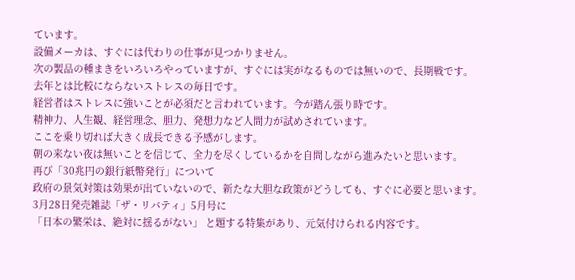ています。
設備メーカは、すぐには代わりの仕事が見つかりません。
次の製品の種まきをいろいろやっていますが、すぐには実がなるものでは無いので、長期戦です。
去年とは比較にならないストレスの毎日です。
経営者はストレスに強いことが必須だと言われています。今が踏ん張り時です。
精神力、人生観、経営理念、胆力、発想力など人間力が試めされています。
ここを乗り切れば大きく成長できる予感がします。
朝の来ない夜は無いことを信じて、全力を尽くしているかを自問しながら進みたいと思います。
再び「30兆円の銀行紙幣発行」について
政府の景気対策は効果が出ていないので、新たな大胆な政策がどうしても、すぐに必要と思います。
3月28日発売雑誌「ザ・リバティ」5月号に
「日本の繁栄は、絶対に揺るがない」 と題する特集があり、元気付けられる内容です。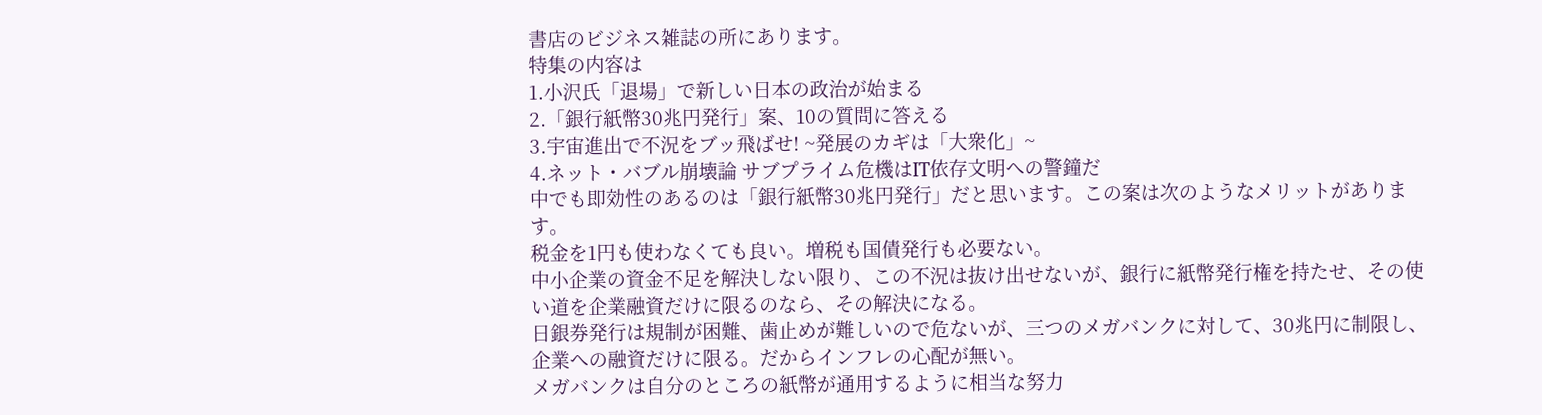書店のビジネス雑誌の所にあります。
特集の内容は
1.小沢氏「退場」で新しい日本の政治が始まる
2.「銀行紙幣30兆円発行」案、10の質問に答える
3.宇宙進出で不況をブッ飛ばせ! ~発展のカギは「大衆化」~
4.ネット・バブル崩壊論 サブプライム危機はIT依存文明への警鐘だ
中でも即効性のあるのは「銀行紙幣30兆円発行」だと思います。この案は次のようなメリットがあります。
税金を1円も使わなくても良い。増税も国債発行も必要ない。
中小企業の資金不足を解決しない限り、この不況は抜け出せないが、銀行に紙幣発行権を持たせ、その使い道を企業融資だけに限るのなら、その解決になる。
日銀券発行は規制が困難、歯止めが難しいので危ないが、三つのメガバンクに対して、30兆円に制限し、企業への融資だけに限る。だからインフレの心配が無い。
メガバンクは自分のところの紙幣が通用するように相当な努力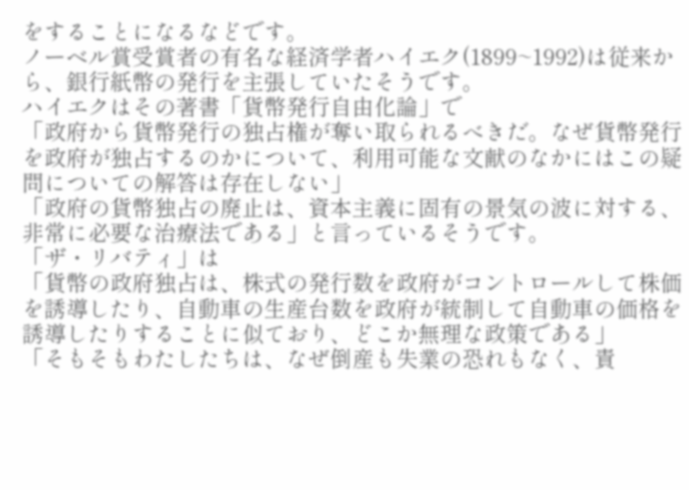をすることになるなどです。
ノーベル賞受賞者の有名な経済学者ハイエク(1899~1992)は従来から、銀行紙幣の発行を主張していたそうです。
ハイエクはその著書「貨幣発行自由化論」で
「政府から貨幣発行の独占権が奪い取られるべきだ。なぜ貨幣発行を政府が独占するのかについて、利用可能な文献のなかにはこの疑問についての解答は存在しない」
「政府の貨幣独占の廃止は、資本主義に固有の景気の波に対する、非常に必要な治療法である」と言っているそうです。
「ザ・リバティ」は
「貨幣の政府独占は、株式の発行数を政府がコントロールして株価を誘導したり、自動車の生産台数を政府が統制して自動車の価格を誘導したりすることに似ており、どこか無理な政策である」
「そもそもわたしたちは、なぜ倒産も失業の恐れもなく、責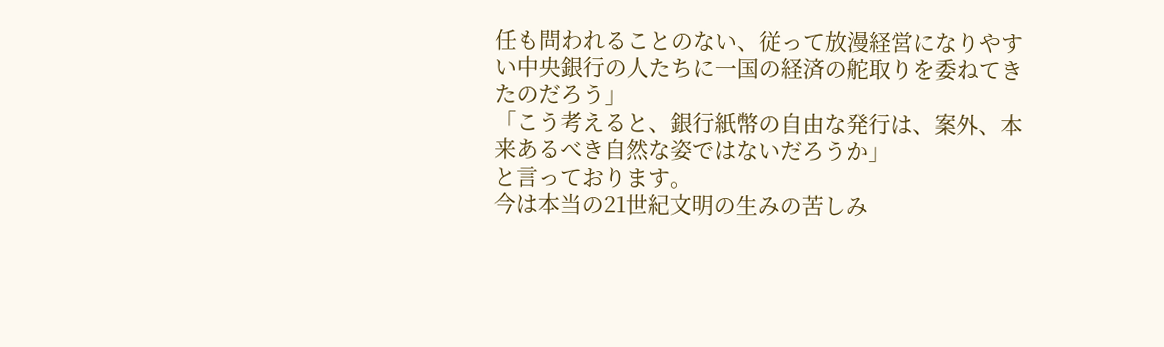任も問われることのない、従って放漫経営になりやすい中央銀行の人たちに一国の経済の舵取りを委ねてきたのだろう」
「こう考えると、銀行紙幣の自由な発行は、案外、本来あるべき自然な姿ではないだろうか」
と言っております。
今は本当の21世紀文明の生みの苦しみ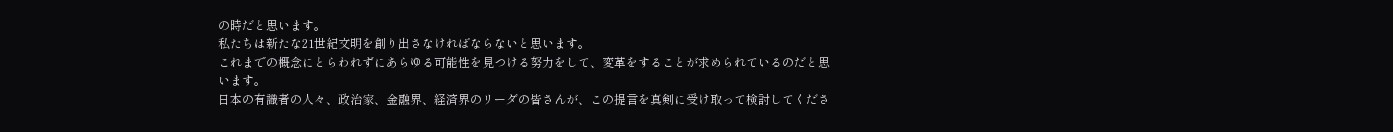の時だと思います。
私たちは新たな21世紀文明を創り出さなければならないと思います。
これまでの概念にとらわれずにあらゆる可能性を見つける努力をして、変革をすることが求められているのだと思います。
日本の有識者の人々、政治家、金融界、経済界のリーダの皆さんが、この提言を真剣に受け取って検討してくださ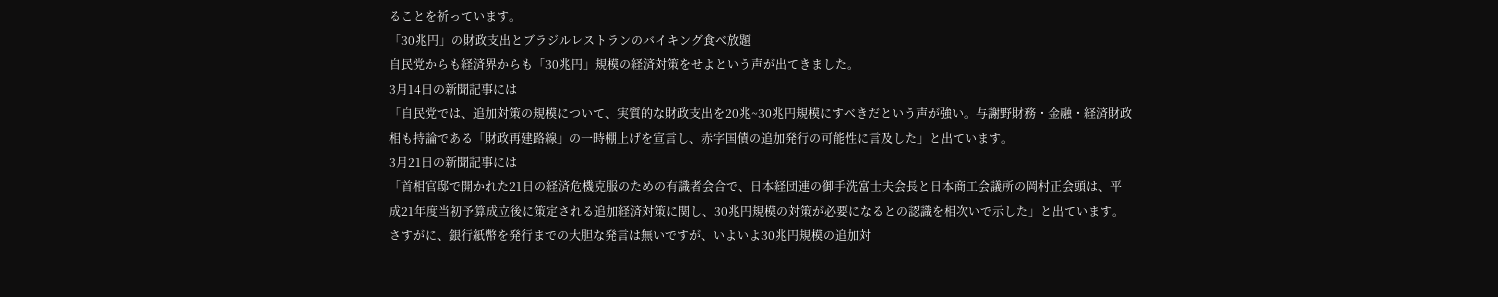ることを祈っています。
「30兆円」の財政支出とブラジルレストランのバイキング食べ放題
自民党からも経済界からも「30兆円」規模の経済対策をせよという声が出てきました。
3月14日の新聞記事には
「自民党では、追加対策の規模について、実質的な財政支出を20兆~30兆円規模にすべきだという声が強い。与謝野財務・金融・経済財政相も持論である「財政再建路線」の一時棚上げを宣言し、赤字国債の追加発行の可能性に言及した」と出ています。
3月21日の新聞記事には
「首相官邸で開かれた21日の経済危機克服のための有識者会合で、日本経団連の御手洗富士夫会長と日本商工会議所の岡村正会頭は、平成21年度当初予算成立後に策定される追加経済対策に関し、30兆円規模の対策が必要になるとの認識を相次いで示した」と出ています。
さすがに、銀行紙幣を発行までの大胆な発言は無いですが、いよいよ30兆円規模の追加対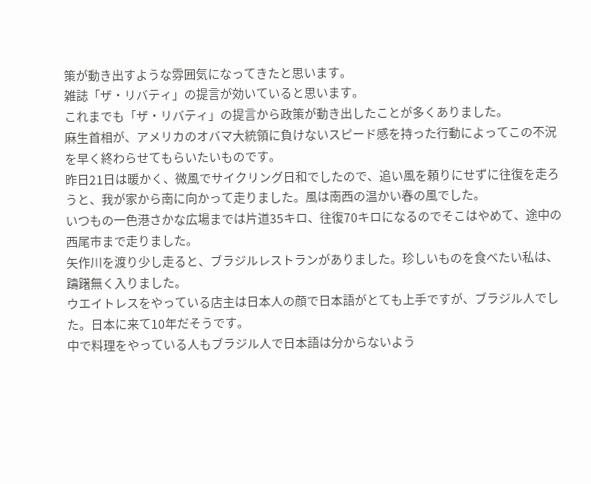策が動き出すような雰囲気になってきたと思います。
雑誌「ザ・リバティ」の提言が効いていると思います。
これまでも「ザ・リバティ」の提言から政策が動き出したことが多くありました。
麻生首相が、アメリカのオバマ大統領に負けないスピード感を持った行動によってこの不況を早く終わらせてもらいたいものです。
昨日21日は暖かく、微風でサイクリング日和でしたので、追い風を頼りにせずに往復を走ろうと、我が家から南に向かって走りました。風は南西の温かい春の風でした。
いつもの一色港さかな広場までは片道35キロ、往復70キロになるのでそこはやめて、途中の西尾市まで走りました。
矢作川を渡り少し走ると、ブラジルレストランがありました。珍しいものを食べたい私は、躊躇無く入りました。
ウエイトレスをやっている店主は日本人の顔で日本語がとても上手ですが、ブラジル人でした。日本に来て10年だそうです。
中で料理をやっている人もブラジル人で日本語は分からないよう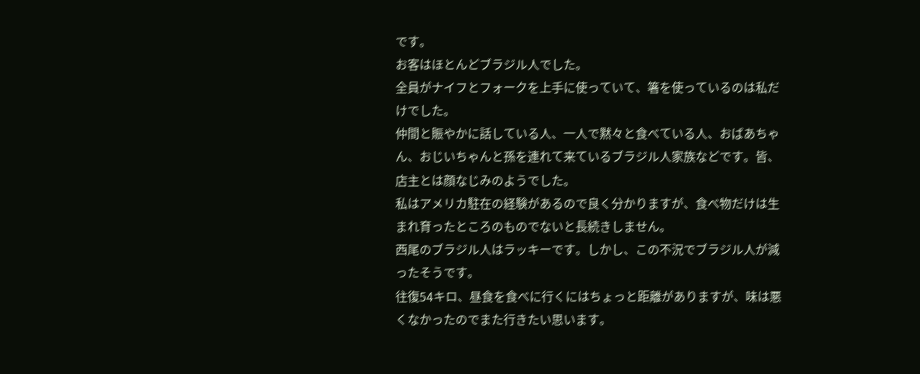です。
お客はほとんどブラジル人でした。
全員がナイフとフォークを上手に使っていて、箸を使っているのは私だけでした。
仲間と賑やかに話している人、一人で黙々と食べている人、おばあちゃん、おじいちゃんと孫を連れて来ているブラジル人家族などです。皆、店主とは顔なじみのようでした。
私はアメリカ駐在の経験があるので良く分かりますが、食べ物だけは生まれ育ったところのものでないと長続きしません。
西尾のブラジル人はラッキーです。しかし、この不況でブラジル人が減ったそうです。
往復54キロ、昼食を食べに行くにはちょっと距離がありますが、味は悪くなかったのでまた行きたい思います。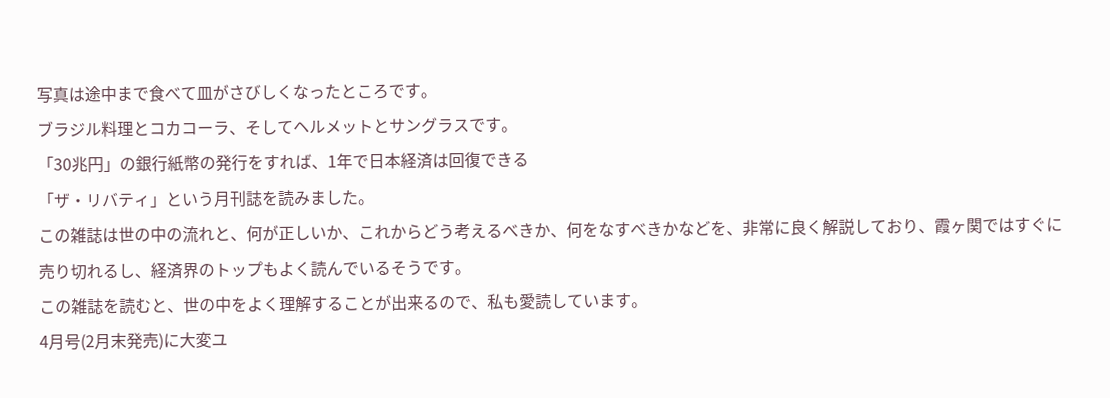写真は途中まで食べて皿がさびしくなったところです。
ブラジル料理とコカコーラ、そしてヘルメットとサングラスです。
「30兆円」の銀行紙幣の発行をすれば、1年で日本経済は回復できる
「ザ・リバティ」という月刊誌を読みました。
この雑誌は世の中の流れと、何が正しいか、これからどう考えるべきか、何をなすべきかなどを、非常に良く解説しており、霞ヶ関ではすぐに売り切れるし、経済界のトップもよく読んでいるそうです。
この雑誌を読むと、世の中をよく理解することが出来るので、私も愛読しています。
4月号(2月末発売)に大変ユ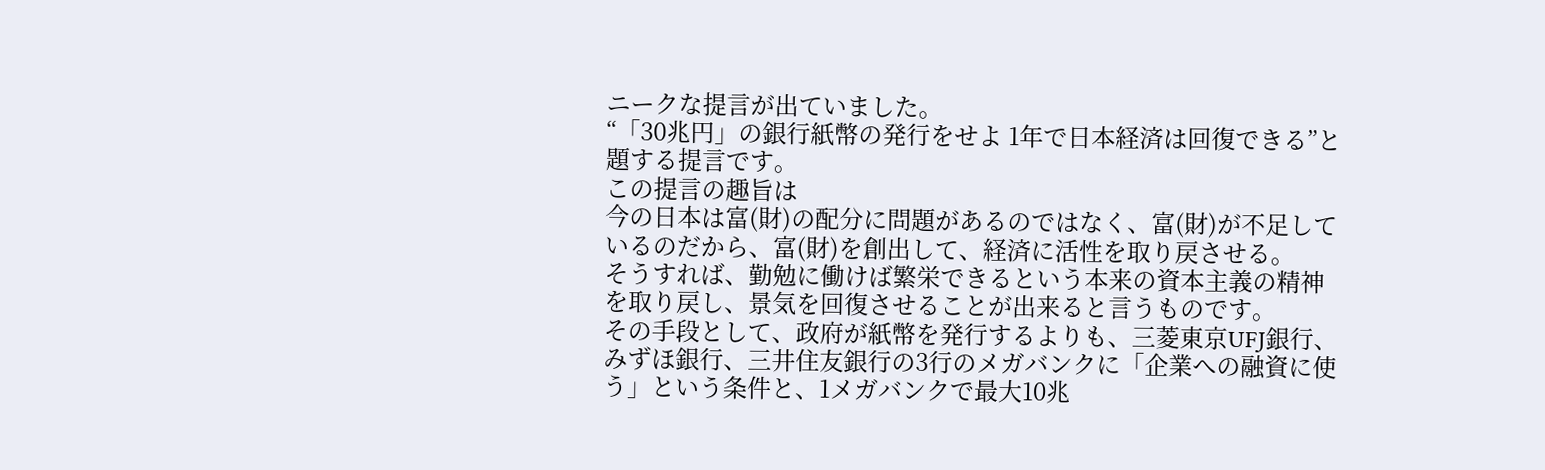ニークな提言が出ていました。
“「30兆円」の銀行紙幣の発行をせよ 1年で日本経済は回復できる”と題する提言です。
この提言の趣旨は
今の日本は富(財)の配分に問題があるのではなく、富(財)が不足しているのだから、富(財)を創出して、経済に活性を取り戻させる。
そうすれば、勤勉に働けば繁栄できるという本来の資本主義の精神を取り戻し、景気を回復させることが出来ると言うものです。
その手段として、政府が紙幣を発行するよりも、三菱東京UFJ銀行、みずほ銀行、三井住友銀行の3行のメガバンクに「企業への融資に使う」という条件と、1メガバンクで最大10兆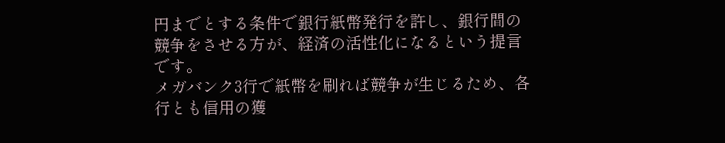円までとする条件で銀行紙幣発行を許し、銀行間の競争をさせる方が、経済の活性化になるという提言です。
メガバンク3行で紙幣を刷れば競争が生じるため、各行とも信用の獲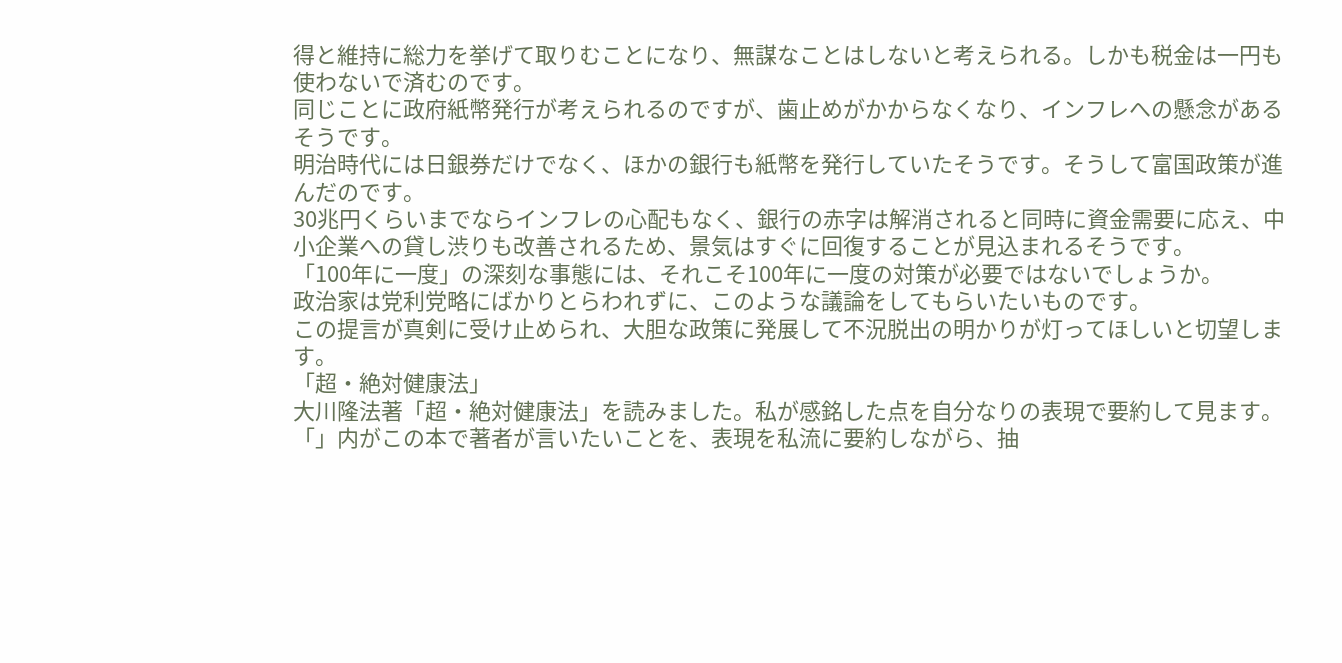得と維持に総力を挙げて取りむことになり、無謀なことはしないと考えられる。しかも税金は一円も使わないで済むのです。
同じことに政府紙幣発行が考えられるのですが、歯止めがかからなくなり、インフレへの懸念があるそうです。
明治時代には日銀券だけでなく、ほかの銀行も紙幣を発行していたそうです。そうして富国政策が進んだのです。
30兆円くらいまでならインフレの心配もなく、銀行の赤字は解消されると同時に資金需要に応え、中小企業への貸し渋りも改善されるため、景気はすぐに回復することが見込まれるそうです。
「100年に一度」の深刻な事態には、それこそ100年に一度の対策が必要ではないでしょうか。
政治家は党利党略にばかりとらわれずに、このような議論をしてもらいたいものです。
この提言が真剣に受け止められ、大胆な政策に発展して不況脱出の明かりが灯ってほしいと切望します。
「超・絶対健康法」
大川隆法著「超・絶対健康法」を読みました。私が感銘した点を自分なりの表現で要約して見ます。
「」内がこの本で著者が言いたいことを、表現を私流に要約しながら、抽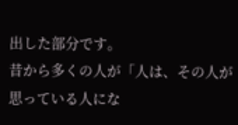出した部分です。
昔から多くの人が「人は、その人が思っている人にな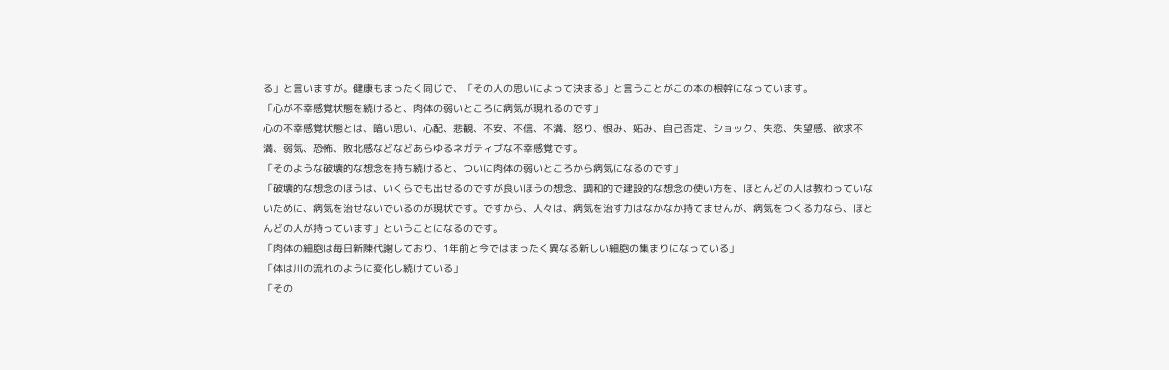る」と言いますが。健康もまったく同じで、「その人の思いによって決まる」と言うことがこの本の根幹になっています。
「心が不幸感覚状態を続けると、肉体の弱いところに病気が現れるのです」
心の不幸感覚状態とは、暗い思い、心配、悲観、不安、不信、不満、怒り、恨み、妬み、自己否定、ショック、失恋、失望感、欲求不満、弱気、恐怖、敗北感などなどあらゆるネガティブな不幸感覚です。
「そのような破壊的な想念を持ち続けると、ついに肉体の弱いところから病気になるのです」
「破壊的な想念のほうは、いくらでも出せるのですが良いほうの想念、調和的で建設的な想念の使い方を、ほとんどの人は教わっていないために、病気を治せないでいるのが現状です。ですから、人々は、病気を治す力はなかなか持てませんが、病気をつくる力なら、ほとんどの人が持っています」ということになるのです。
「肉体の細胞は毎日新陳代謝しており、1年前と今ではまったく異なる新しい細胞の集まりになっている」
「体は川の流れのように変化し続けている」
「その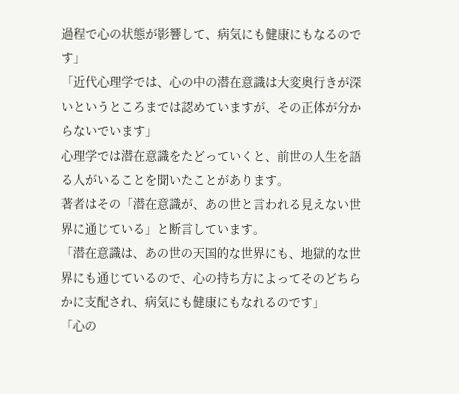過程で心の状態が影響して、病気にも健康にもなるのです」
「近代心理学では、心の中の潜在意識は大変奥行きが深いというところまでは認めていますが、その正体が分からないでいます」
心理学では潜在意識をたどっていくと、前世の人生を語る人がいることを聞いたことがあります。
著者はその「潜在意識が、あの世と言われる見えない世界に通じている」と断言しています。
「潜在意識は、あの世の天国的な世界にも、地獄的な世界にも通じているので、心の持ち方によってそのどちらかに支配され、病気にも健康にもなれるのです」
「心の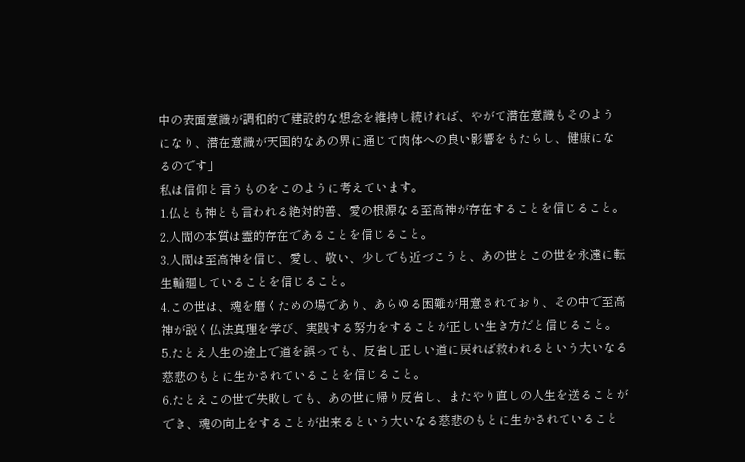中の表面意識が調和的で建設的な想念を維持し続ければ、やがて潜在意識もそのようになり、潜在意識が天国的なあの界に通じて肉体への良い影響をもたらし、健康になるのです」
私は信仰と言うものをこのように考えています。
1.仏とも神とも言われる絶対的善、愛の根源なる至高神が存在することを信じること。
2.人間の本質は霊的存在であることを信じること。
3.人間は至高神を信じ、愛し、敬い、少しでも近づこうと、あの世とこの世を永遠に転生輪廻していることを信じること。
4.この世は、魂を磨くための場であり、あらゆる困難が用意されており、その中で至高神が説く仏法真理を学び、実践する努力をすることが正しい生き方だと信じること。
5.たとえ人生の途上で道を誤っても、反省し正しい道に戻れば救われるという大いなる慈悲のもとに生かされていることを信じること。
6.たとえこの世で失敗しても、あの世に帰り反省し、またやり直しの人生を送ることができ、魂の向上をすることが出来るという大いなる慈悲のもとに生かされていること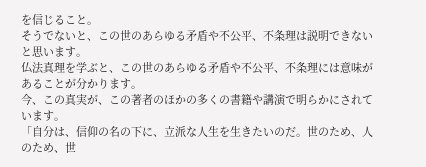を信じること。
そうでないと、この世のあらゆる矛盾や不公平、不条理は説明できないと思います。
仏法真理を学ぶと、この世のあらゆる矛盾や不公平、不条理には意味があることが分かります。
今、この真実が、この著者のほかの多くの書籍や講演で明らかにされています。
「自分は、信仰の名の下に、立派な人生を生きたいのだ。世のため、人のため、世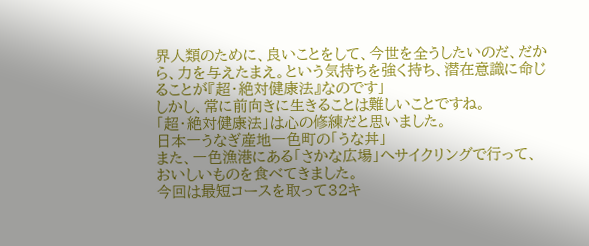界人類のために、良いことをして、今世を全うしたいのだ、だから、力を与えたまえ。という気持ちを強く持ち、潜在意識に命じることが『超・絶対健康法』なのです」
しかし、常に前向きに生きることは難しいことですね。
「超・絶対健康法」は心の修練だと思いました。
日本一うなぎ産地一色町の「うな丼」
また、一色漁港にある「さかな広場」へサイクリングで行って、おいしいものを食べてきました。
今回は最短コースを取って32キ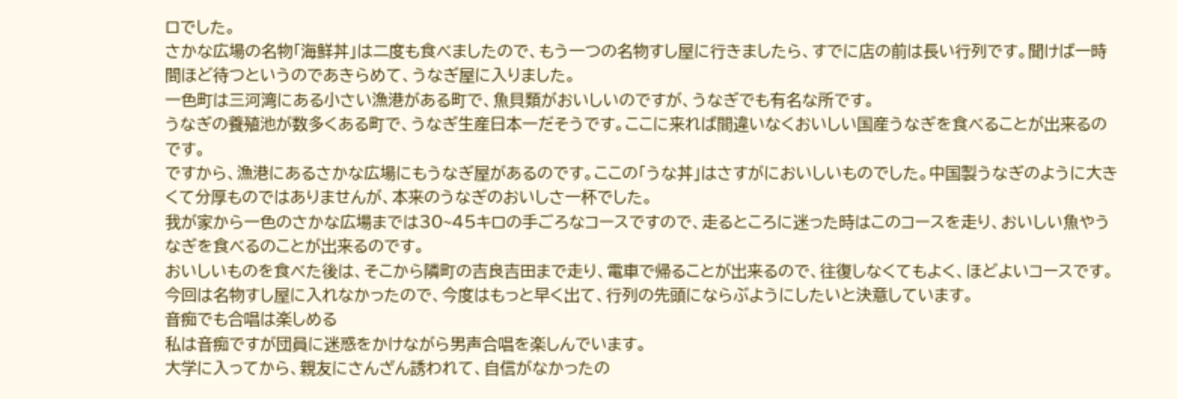ロでした。
さかな広場の名物「海鮮丼」は二度も食べましたので、もう一つの名物すし屋に行きましたら、すでに店の前は長い行列です。聞けば一時間ほど待つというのであきらめて、うなぎ屋に入りました。
一色町は三河湾にある小さい漁港がある町で、魚貝類がおいしいのですが、うなぎでも有名な所です。
うなぎの養殖池が数多くある町で、うなぎ生産日本一だそうです。ここに来れば間違いなくおいしい国産うなぎを食べることが出来るのです。
ですから、漁港にあるさかな広場にもうなぎ屋があるのです。ここの「うな丼」はさすがにおいしいものでした。中国製うなぎのように大きくて分厚ものではありませんが、本来のうなぎのおいしさ一杯でした。
我が家から一色のさかな広場までは30~45キロの手ごろなコースですので、走るところに迷った時はこのコースを走り、おいしい魚やうなぎを食べるのことが出来るのです。
おいしいものを食べた後は、そこから隣町の吉良吉田まで走り、電車で帰ることが出来るので、往復しなくてもよく、ほどよいコースです。
今回は名物すし屋に入れなかったので、今度はもっと早く出て、行列の先頭にならぶようにしたいと決意しています。
音痴でも合唱は楽しめる
私は音痴ですが団員に迷惑をかけながら男声合唱を楽しんでいます。
大学に入ってから、親友にさんざん誘われて、自信がなかったの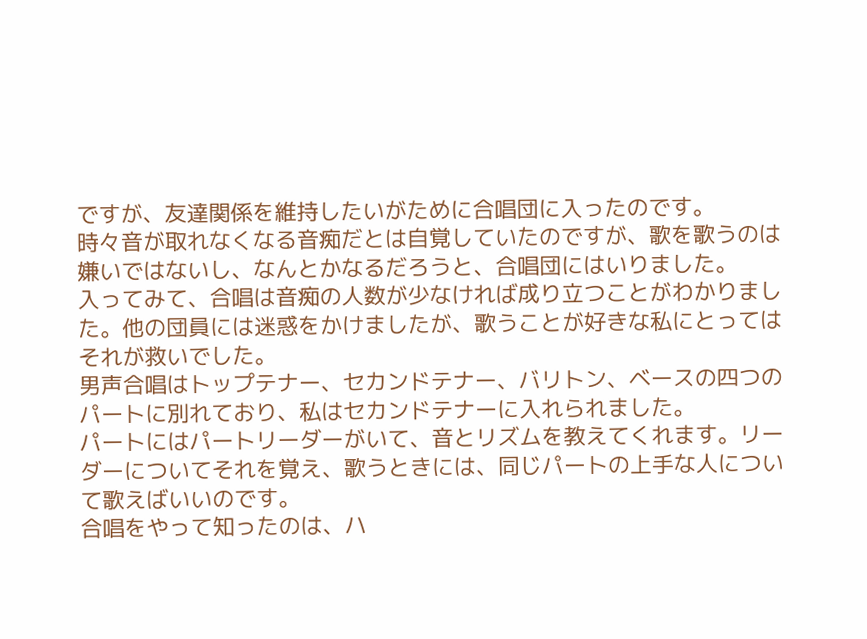ですが、友達関係を維持したいがために合唱団に入ったのです。
時々音が取れなくなる音痴だとは自覚していたのですが、歌を歌うのは嫌いではないし、なんとかなるだろうと、合唱団にはいりました。
入ってみて、合唱は音痴の人数が少なければ成り立つことがわかりました。他の団員には迷惑をかけましたが、歌うことが好きな私にとってはそれが救いでした。
男声合唱はトップテナー、セカンドテナー、バリトン、ベースの四つのパートに別れており、私はセカンドテナーに入れられました。
パートにはパートリーダーがいて、音とリズムを教えてくれます。リーダーについてそれを覚え、歌うときには、同じパートの上手な人について歌えばいいのです。
合唱をやって知ったのは、ハ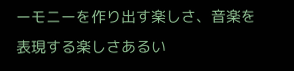ーモニーを作り出す楽しさ、音楽を表現する楽しさあるい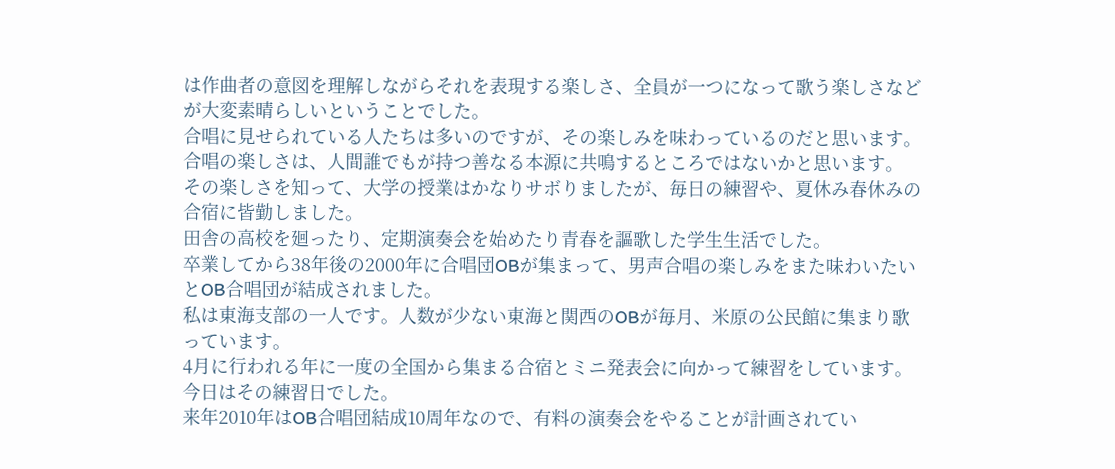は作曲者の意図を理解しながらそれを表現する楽しさ、全員が一つになって歌う楽しさなどが大変素晴らしいということでした。
合唱に見せられている人たちは多いのですが、その楽しみを味わっているのだと思います。合唱の楽しさは、人間誰でもが持つ善なる本源に共鳴するところではないかと思います。
その楽しさを知って、大学の授業はかなりサボりましたが、毎日の練習や、夏休み春休みの合宿に皆勤しました。
田舎の高校を廻ったり、定期演奏会を始めたり青春を謳歌した学生生活でした。
卒業してから38年後の2000年に合唱団OBが集まって、男声合唱の楽しみをまた味わいたいとOB合唱団が結成されました。
私は東海支部の一人です。人数が少ない東海と関西のOBが毎月、米原の公民館に集まり歌っています。
4月に行われる年に一度の全国から集まる合宿とミニ発表会に向かって練習をしています。
今日はその練習日でした。
来年2010年はOB合唱団結成10周年なので、有料の演奏会をやることが計画されてい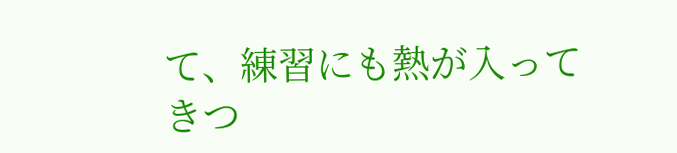て、練習にも熱が入ってきつ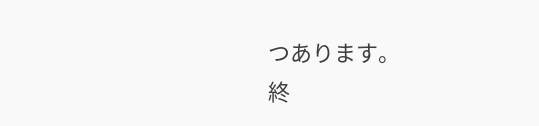つあります。
終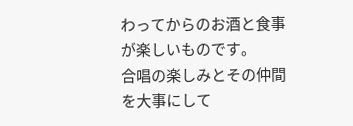わってからのお酒と食事が楽しいものです。
合唱の楽しみとその仲間を大事にして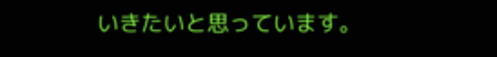いきたいと思っています。